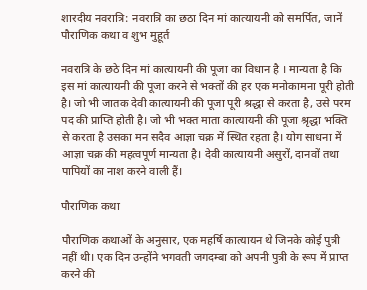शारदीय नवरात्रि: नवरात्रि का छठा दिन मां कात्यायनी को समर्पित, जानें पौराणिक कथा व शुभ मुहूर्त

नवरात्रि के छठे दिन मां कात्यायनी की पूजा का विधान है । मान्यता है कि इस मां कात्यायनी की पूजा करने से भक्तों की हर एक मनोकामना पूरी होती है। जो भी जातक देवी कात्यायनी की पूजा पूरी श्रद्धा से करता है, उसे परम पद की प्राप्ति होती है। जो भी भक्त माता कात्यायनी की पूजा श्रृद्धा भक्ति से करता है उसका मन सदैव आज्ञा चक्र में स्थित रहता है। योग साधना में आज्ञा चक्र की महत्वपूर्ण मान्यता है। देवी कात्यायनी असुरों, दानवों तथा पापियों का नाश करने वाली हैं।

पौराणिक कथा

पौराणिक कथाओं के अनुसार, एक महर्षि कात्यायन थे जिनके कोई पुत्री नहीं थी। एक दिन उन्होंने भगवती जगदम्बा को अपनी पुत्री के रूप में प्राप्त करने की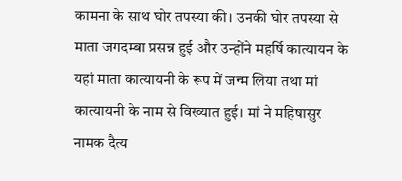कामना के साथ घोर तपस्या की। उनकी घोर तपस्या से माता जगदम्बा प्रसन्न हुई और उन्होंने महर्षि कात्यायन के यहां माता कात्यायनी के रूप में जन्म लिया तथा मां कात्यायनी के नाम से विख्यात हुई। मां ने महिषासुर नामक दैत्य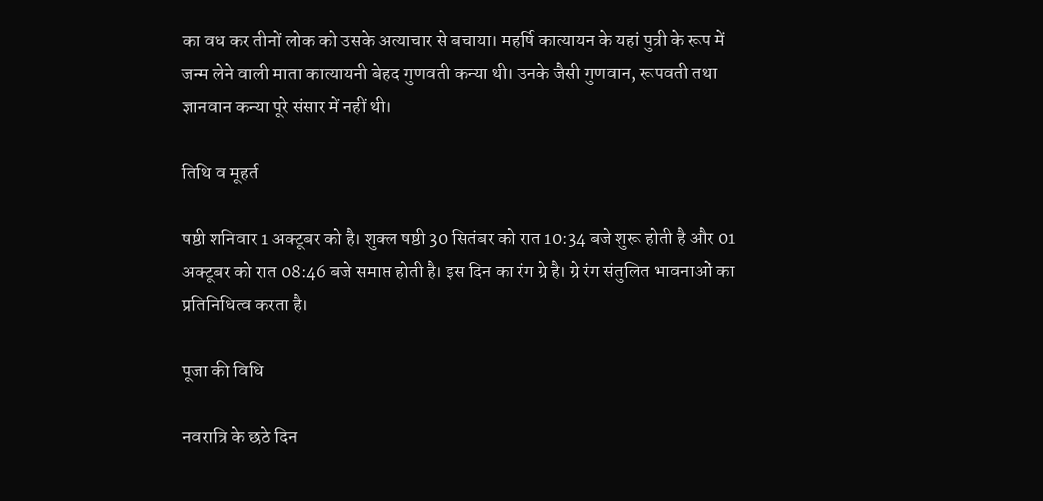का वध कर तीनों लोक को उसके अत्याचार से बचाया। महर्षि कात्यायन के यहां पुत्री के रूप में जन्म लेने वाली माता कात्यायनी बेहद गुणवती कन्या थी। उनके जैसी गुणवान, रूपवती तथा ज्ञानवान कन्या पूरे संसार में नहीं थी।

तिथि व मूहर्त

षष्ठी शनिवार 1 अक्टूबर को है। शुक्ल षष्ठी 30 सितंबर को रात 10:34 बजे शुरू होती है और 01 अक्टूबर को रात 08:46 बजे समाप्त होती है। इस दिन का रंग ग्रे है। ग्रे रंग संतुलित भावनाओं का प्रतिनिधित्व करता है।

पूजा की विधि

नवरात्रि के छठे दिन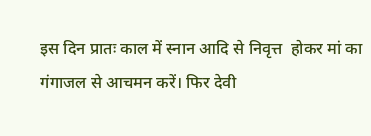इस दिन प्रातः काल में स्नान आदि से निवृत्त  होकर मां का गंगाजल से आचमन करें। फिर देवी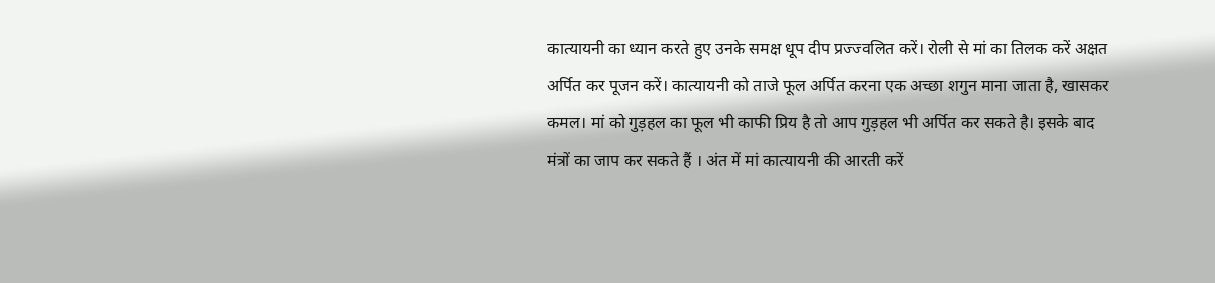कात्यायनी का ध्यान करते हुए उनके समक्ष धूप दीप प्रज्ज्वलित करें। रोली से मां का तिलक करें अक्षत अर्पित कर पूजन करें। कात्यायनी को ताजे फूल अर्पित करना एक अच्छा शगुन माना जाता है, खासकर कमल। मां को गुड़हल का फूल भी काफी प्रिय है तो आप गुड़हल भी अर्पित कर सकते है। इसके बाद मंत्रों का जाप कर सकते हैं । अंत में मां कात्यायनी की आरती करें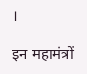।

इन महामंत्रों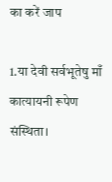का करें जाप

1.या देवी सर्वभूतेषु माँ कात्यायनी रूपेण संस्थिता।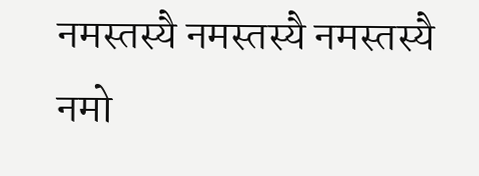नमस्तस्यै नमस्तस्यै नमस्तस्यै नमो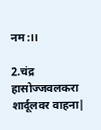नम:।।

2.चंद्र हासोज्जवलकरा शार्दूलवर वाहना|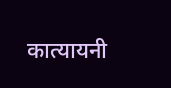कात्यायनी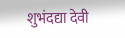शुभंदद्या देवी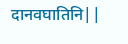दानवघातिनि||